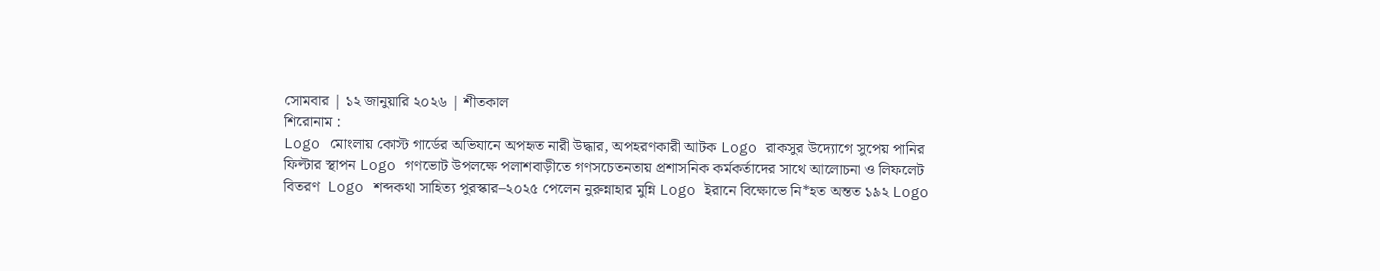সোমবার | ১২ জানুয়ারি ২০২৬ | শীতকাল
শিরোনাম :
Logo মোংলায় কোস্ট গার্ডের অভিযানে অপহৃত নারী উদ্ধার, অপহরণকারী আটক Logo রাকসুর উদ্যোগে সুপেয় পানির ফিল্টার স্থাপন Logo গণভোট উপলক্ষে পলাশবাড়ীতে গণসচেতনতায় প্রশাসনিক কর্মকর্তাদের সাথে আলোচনা ও লিফলেট বিতরণ  Logo শব্দকথা সাহিত্য পুরস্কার–২০২৫ পেলেন নুরুন্নাহার মুন্নি Logo ইরানে বিক্ষোভে নি*হত অন্তত ১৯২ Logo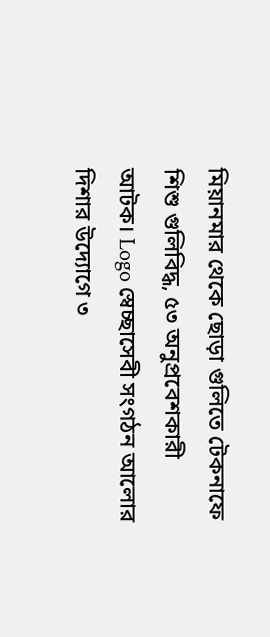মিয়ানমার থেকে ছোড়া গুলিতে টেকনাফে শিশু গুলিবিদ্ধ, ৫৩ অনুপ্রবেশকারী আটক। Logo স্বেচ্ছাসেবী সংগঠন আলোর দিশার উদ্যোগে ৩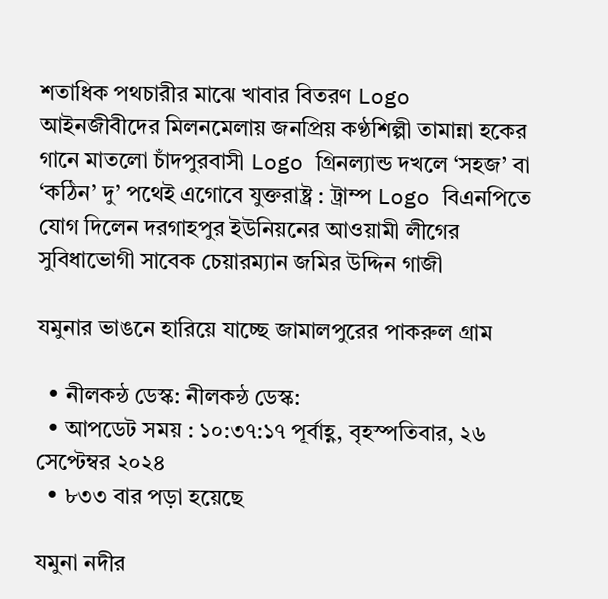শতা‌ধিক পথচারীর মাঝে খাবার বিতরণ Logo আইনজীবীদের মিলনমেলায় জনপ্রিয় কণ্ঠশিল্পী তামান্না হকের গানে মাতলো চাঁদপুরবাসী Logo গ্রিনল্যান্ড দখলে ‘সহজ’ বা ‘কঠিন’ দু’ পথেই এগোবে যুক্তরাষ্ট্র : ট্রাম্প Logo বিএনপিতে যোগ দিলেন দরগাহপুর ইউনিয়নের আওয়ামী লীগের সুবিধাভোগী সাবেক চেয়ারম্যান জমির উদ্দিন গাজী

যমুনার ভাঙনে হারিয়ে যাচ্ছে জামালপুরের পাকরুল গ্রাম

  • নীলকন্ঠ ডেস্ক: নীলকন্ঠ ডেস্ক:
  • আপডেট সময় : ১০:৩৭:১৭ পূর্বাহ্ণ, বৃহস্পতিবার, ২৬ সেপ্টেম্বর ২০২৪
  • ৮৩৩ বার পড়া হয়েছে

যমুনা নদীর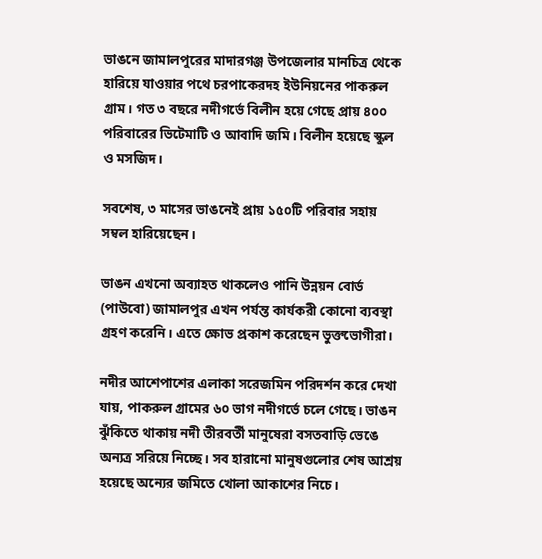ভাঙনে জামালপুরের মাদারগঞ্জ উপজেলার মানচিত্র থেকে হারিয়ে যাওয়ার পথে চরপাকেরদহ ইউনিয়নের পাকরুল গ্রাম। গত ৩ বছরে নদীগর্ভে বিলীন হয়ে গেছে প্রায় ৪০০ পরিবারের ভিটেমাটি ও আবাদি জমি। বিলীন হয়েছে স্কুল ও মসজিদ।

সবশেষ, ৩ মাসের ভাঙনেই প্রায় ১৫০টি পরিবার সহায় সম্বল হারিয়েছেন।

ভাঙন এখনো অব্যাহত থাকলেও পানি উন্নয়ন বোর্ড (পাউবো) জামালপুর এখন পর্যন্ত কার্যকরী কোনো ব্যবস্থা গ্রহণ করেনি। এতে ক্ষোভ প্রকাশ করেছেন ভুক্তভোগীরা।

নদীর আশেপাশের এলাকা সরেজমিন পরিদর্শন করে দেখা যায়, পাকরুল গ্রামের ৬০ ভাগ নদীগর্ভে চলে গেছে। ভাঙন ঝুঁকিতে থাকায় নদী তীরবর্তী মানুষেরা বসতবাড়ি ভেঙে অন্যত্র সরিয়ে নিচ্ছে। সব হারানো মানুষগুলোর শেষ আশ্রয় হয়েছে অন্যের জমিতে খোলা আকাশের নিচে।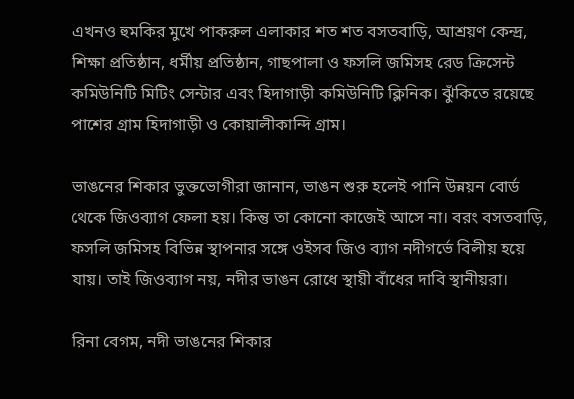এখনও হুমকির মুখে পাকরুল এলাকার শত শত বসতবাড়ি, আশ্রয়ণ কেন্দ্র, শিক্ষা প্রতিষ্ঠান, ধর্মীয় প্রতিষ্ঠান, গাছপালা ও ফসলি জমিসহ রেড ক্রিসেন্ট কমিউনিটি মিটিং সেন্টার এবং হিদাগাড়ী কমিউনিটি ক্লিনিক। ঝুঁকিতে রয়েছে পাশের গ্রাম হিদাগাড়ী ও কোয়ালীকান্দি গ্রাম।

ভাঙনের শিকার ভুক্তভোগীরা জানান, ভাঙন শুরু হলেই পানি উন্নয়ন বোর্ড থেকে জিওব্যাগ ফেলা হয়। কিন্তু তা কোনো কাজেই আসে না। বরং বসতবাড়ি, ফসলি জমিসহ বিভিন্ন স্থাপনার সঙ্গে ওইসব জিও ব্যাগ নদীগর্ভে বিলীয় হয়ে যায়। তাই জিওব্যাগ নয়, নদীর ভাঙন রোধে স্থায়ী বাঁধের দাবি স্থানীয়রা।

রিনা বেগম, নদী ভাঙনের শিকার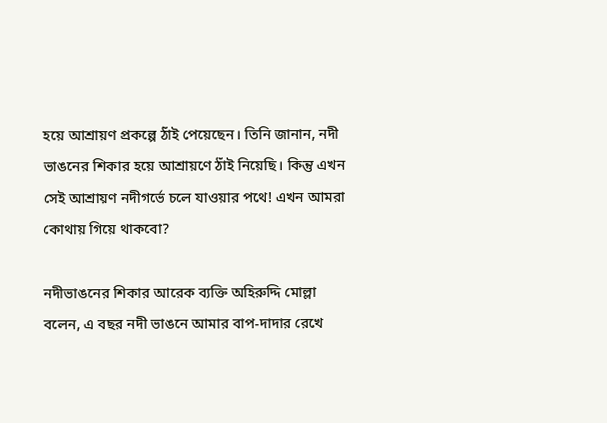হয়ে আশ্রায়ণ প্রকল্পে ঠাঁই পেয়েছেন। তিনি জানান, নদী ভাঙনের শিকার হয়ে আশ্রায়ণে ঠাঁই নিয়েছি। কিন্তু এখন সেই আশ্রায়ণ নদীগর্ভে চলে যাওয়ার পথে! এখন আমরা কোথায় গিয়ে থাকবো?

নদীভাঙনের শিকার আরেক ব্যক্তি অহিরুদ্দি মোল্লা বলেন, এ বছর নদী ভাঙনে আমার বাপ-দাদার রেখে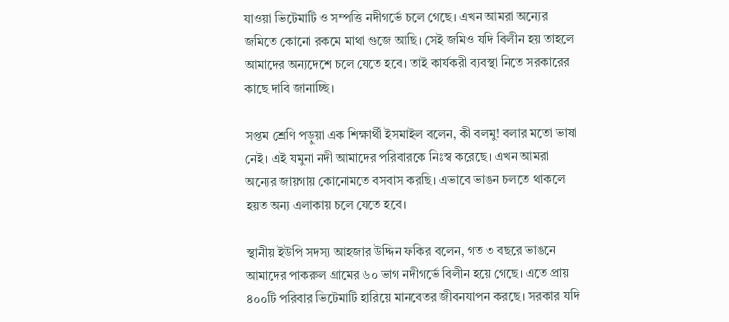যাওয়া ভিটেমাটি ও সম্পত্তি নদীগর্ভে চলে গেছে। এখন আমরা অন্যের জমিতে কোনো রকমে মাথা গুজে আছি। সেই জমিও যদি বিলীন হয় তাহলে আমাদের অন্যদেশে চলে যেতে হবে। তাই কার্যকরী ব্যবস্থা নিতে সরকারের কাছে দাবি জানাচ্ছি।

সপ্তম শ্রেণি পড়ুয়া এক শিক্ষার্থী ইসমাইল বলেন, কী বলমু! বলার মতো ভাষা নেই। এই যমুনা নদী আমাদের পরিবারকে নিঃস্ব করেছে। এখন আমরা অন্যের জায়গায় কোনোমতে বসবাস করছি। এভাবে ভাঙন চলতে থাকলে হয়ত অন্য এলাকায় চলে যেতে হবে।

স্থানীয় ইউপি সদস্য আহজার উদ্দিন ফকির বলেন, গত ৩ বছরে ভাঙনে আমাদের পাকরুল গ্রামের ৬০ ভাগ নদীগর্ভে বিলীন হয়ে গেছে। এতে প্রায় ৪০০টি পরিবার ভিটেমাটি হারিয়ে মানবেতর জীবনযাপন করছে। সরকার যদি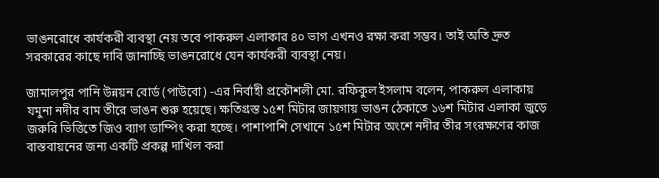ভাঙনরোধে কার্যকরী ব্যবস্থা নেয় তবে পাকরুল এলাকার ৪০ ভাগ এখনও রক্ষা করা সম্ভব। তাই অতি দ্রুত সরকারের কাছে দাবি জানাচ্ছি ভাঙনরোধে যেন কার্যকরী ব্যবস্থা নেয়।

জামালপুর পানি উন্নয়ন বোর্ড (পাউবো) -এর নির্বাহী প্রকৌশলী মো. রফিকুল ইসলাম বলেন, পাকরুল এলাকায় যমুনা নদীর বাম তীরে ভাঙন শুরু হয়েছে। ক্ষতিগ্রস্ত ১৫শ মিটার জায়গায় ভাঙন ঠেকাতে ১৬শ মিটার এলাকা জুড়ে জরুরি ভিত্তিতে জিও ব্যাগ ডাম্পিং করা হচ্ছে। পাশাপাশি সেখানে ১৫শ মিটার অংশে নদীর তীর সংরক্ষণের কাজ বাস্তবায়নের জন্য একটি প্রকল্প দাখিল করা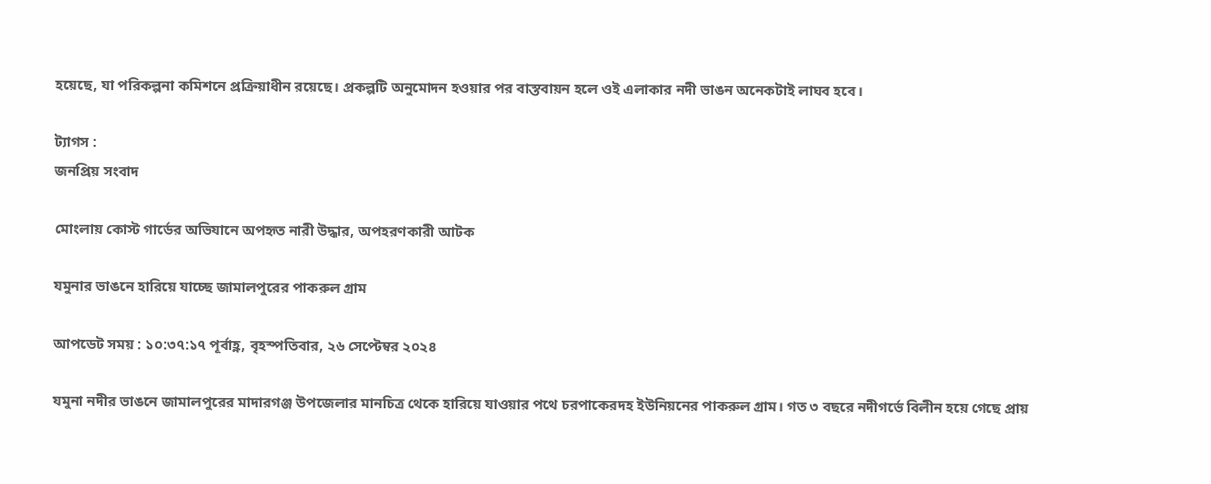হয়েছে, যা পরিকল্পনা কমিশনে প্রক্রিয়াধীন রয়েছে। প্রকল্পটি অনুমোদন হওয়ার পর বাস্তবায়ন হলে ওই এলাকার নদী ভাঙন অনেকটাই লাঘব হবে।

ট্যাগস :
জনপ্রিয় সংবাদ

মোংলায় কোস্ট গার্ডের অভিযানে অপহৃত নারী উদ্ধার, অপহরণকারী আটক

যমুনার ভাঙনে হারিয়ে যাচ্ছে জামালপুরের পাকরুল গ্রাম

আপডেট সময় : ১০:৩৭:১৭ পূর্বাহ্ণ, বৃহস্পতিবার, ২৬ সেপ্টেম্বর ২০২৪

যমুনা নদীর ভাঙনে জামালপুরের মাদারগঞ্জ উপজেলার মানচিত্র থেকে হারিয়ে যাওয়ার পথে চরপাকেরদহ ইউনিয়নের পাকরুল গ্রাম। গত ৩ বছরে নদীগর্ভে বিলীন হয়ে গেছে প্রায়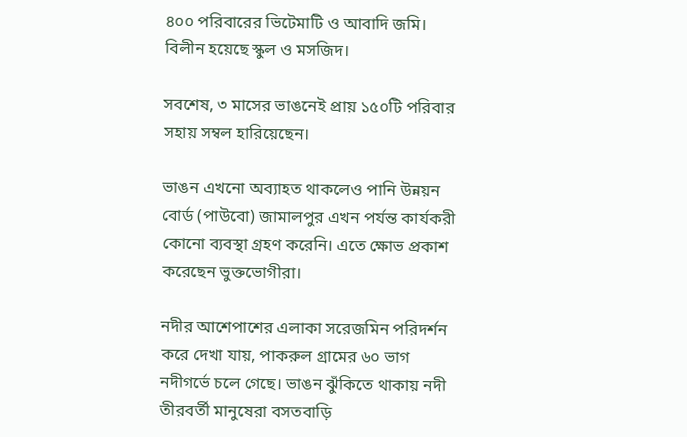৪০০ পরিবারের ভিটেমাটি ও আবাদি জমি। বিলীন হয়েছে স্কুল ও মসজিদ।

সবশেষ, ৩ মাসের ভাঙনেই প্রায় ১৫০টি পরিবার সহায় সম্বল হারিয়েছেন।

ভাঙন এখনো অব্যাহত থাকলেও পানি উন্নয়ন বোর্ড (পাউবো) জামালপুর এখন পর্যন্ত কার্যকরী কোনো ব্যবস্থা গ্রহণ করেনি। এতে ক্ষোভ প্রকাশ করেছেন ভুক্তভোগীরা।

নদীর আশেপাশের এলাকা সরেজমিন পরিদর্শন করে দেখা যায়, পাকরুল গ্রামের ৬০ ভাগ নদীগর্ভে চলে গেছে। ভাঙন ঝুঁকিতে থাকায় নদী তীরবর্তী মানুষেরা বসতবাড়ি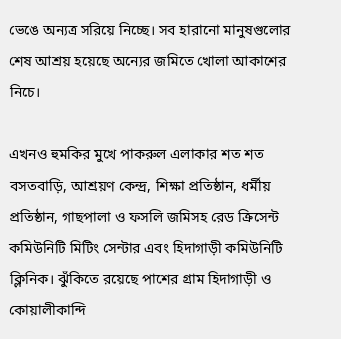ভেঙে অন্যত্র সরিয়ে নিচ্ছে। সব হারানো মানুষগুলোর শেষ আশ্রয় হয়েছে অন্যের জমিতে খোলা আকাশের নিচে।

এখনও হুমকির মুখে পাকরুল এলাকার শত শত বসতবাড়ি, আশ্রয়ণ কেন্দ্র, শিক্ষা প্রতিষ্ঠান, ধর্মীয় প্রতিষ্ঠান, গাছপালা ও ফসলি জমিসহ রেড ক্রিসেন্ট কমিউনিটি মিটিং সেন্টার এবং হিদাগাড়ী কমিউনিটি ক্লিনিক। ঝুঁকিতে রয়েছে পাশের গ্রাম হিদাগাড়ী ও কোয়ালীকান্দি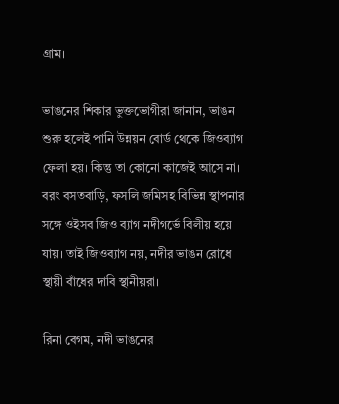গ্রাম।

ভাঙনের শিকার ভুক্তভোগীরা জানান, ভাঙন শুরু হলেই পানি উন্নয়ন বোর্ড থেকে জিওব্যাগ ফেলা হয়। কিন্তু তা কোনো কাজেই আসে না। বরং বসতবাড়ি, ফসলি জমিসহ বিভিন্ন স্থাপনার সঙ্গে ওইসব জিও ব্যাগ নদীগর্ভে বিলীয় হয়ে যায়। তাই জিওব্যাগ নয়, নদীর ভাঙন রোধে স্থায়ী বাঁধের দাবি স্থানীয়রা।

রিনা বেগম, নদী ভাঙনের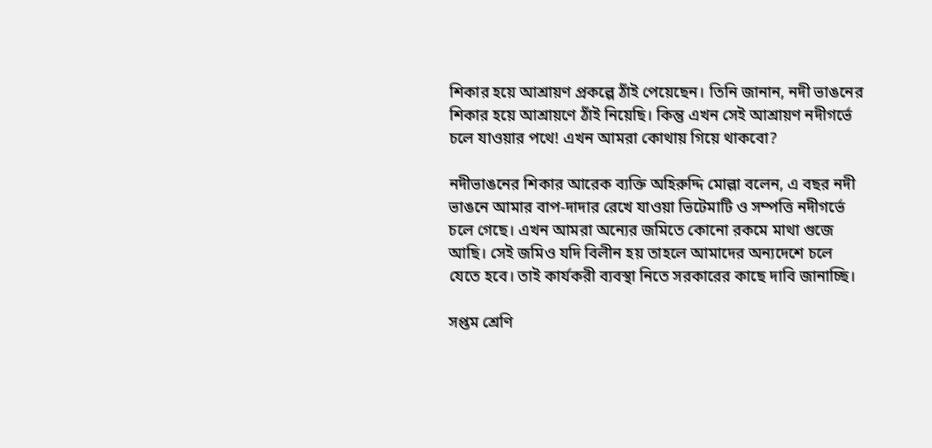শিকার হয়ে আশ্রায়ণ প্রকল্পে ঠাঁই পেয়েছেন। তিনি জানান, নদী ভাঙনের শিকার হয়ে আশ্রায়ণে ঠাঁই নিয়েছি। কিন্তু এখন সেই আশ্রায়ণ নদীগর্ভে চলে যাওয়ার পথে! এখন আমরা কোথায় গিয়ে থাকবো?

নদীভাঙনের শিকার আরেক ব্যক্তি অহিরুদ্দি মোল্লা বলেন, এ বছর নদী ভাঙনে আমার বাপ-দাদার রেখে যাওয়া ভিটেমাটি ও সম্পত্তি নদীগর্ভে চলে গেছে। এখন আমরা অন্যের জমিতে কোনো রকমে মাথা গুজে আছি। সেই জমিও যদি বিলীন হয় তাহলে আমাদের অন্যদেশে চলে যেতে হবে। তাই কার্যকরী ব্যবস্থা নিতে সরকারের কাছে দাবি জানাচ্ছি।

সপ্তম শ্রেণি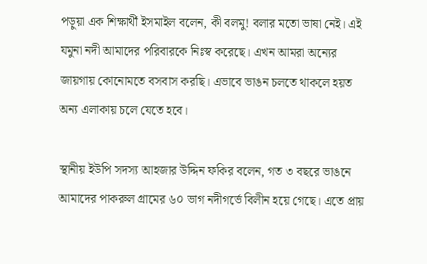পড়ুয়া এক শিক্ষার্থী ইসমাইল বলেন, কী বলমু! বলার মতো ভাষা নেই। এই যমুনা নদী আমাদের পরিবারকে নিঃস্ব করেছে। এখন আমরা অন্যের জায়গায় কোনোমতে বসবাস করছি। এভাবে ভাঙন চলতে থাকলে হয়ত অন্য এলাকায় চলে যেতে হবে।

স্থানীয় ইউপি সদস্য আহজার উদ্দিন ফকির বলেন, গত ৩ বছরে ভাঙনে আমাদের পাকরুল গ্রামের ৬০ ভাগ নদীগর্ভে বিলীন হয়ে গেছে। এতে প্রায়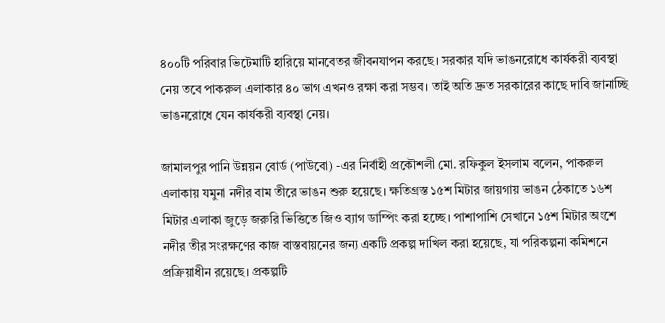৪০০টি পরিবার ভিটেমাটি হারিয়ে মানবেতর জীবনযাপন করছে। সরকার যদি ভাঙনরোধে কার্যকরী ব্যবস্থা নেয় তবে পাকরুল এলাকার ৪০ ভাগ এখনও রক্ষা করা সম্ভব। তাই অতি দ্রুত সরকারের কাছে দাবি জানাচ্ছি ভাঙনরোধে যেন কার্যকরী ব্যবস্থা নেয়।

জামালপুর পানি উন্নয়ন বোর্ড (পাউবো) -এর নির্বাহী প্রকৌশলী মো. রফিকুল ইসলাম বলেন, পাকরুল এলাকায় যমুনা নদীর বাম তীরে ভাঙন শুরু হয়েছে। ক্ষতিগ্রস্ত ১৫শ মিটার জায়গায় ভাঙন ঠেকাতে ১৬শ মিটার এলাকা জুড়ে জরুরি ভিত্তিতে জিও ব্যাগ ডাম্পিং করা হচ্ছে। পাশাপাশি সেখানে ১৫শ মিটার অংশে নদীর তীর সংরক্ষণের কাজ বাস্তবায়নের জন্য একটি প্রকল্প দাখিল করা হয়েছে, যা পরিকল্পনা কমিশনে প্রক্রিয়াধীন রয়েছে। প্রকল্পটি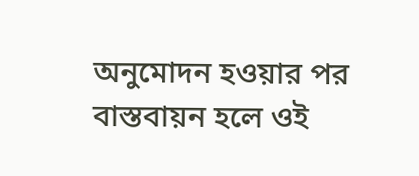অনুমোদন হওয়ার পর বাস্তবায়ন হলে ওই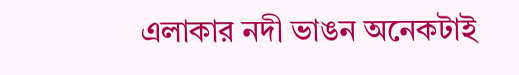এলাকার নদী ভাঙন অনেকটাই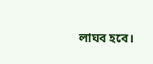লাঘব হবে।